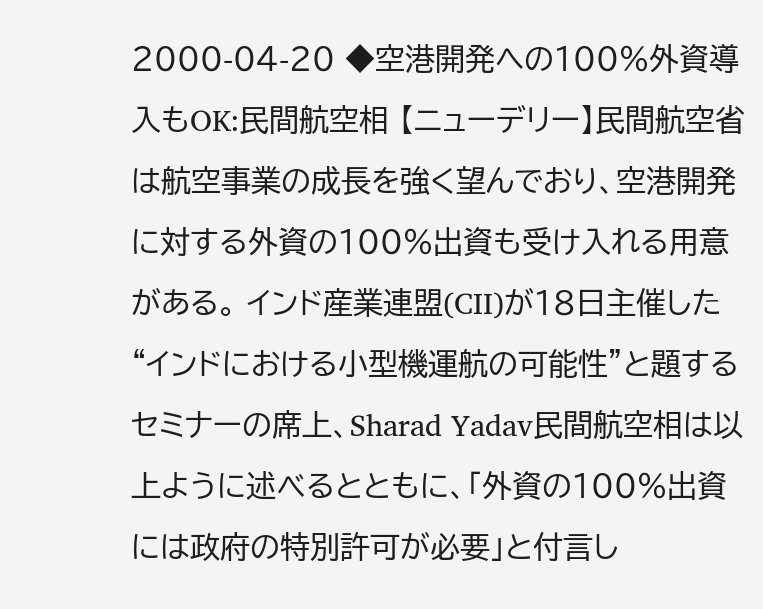2000-04-20 ◆空港開発への100%外資導入もOK:民間航空相 【ニューデリー】民間航空省は航空事業の成長を強く望んでおり、空港開発に対する外資の100%出資も受け入れる用意がある。 インド産業連盟(CII)が18日主催した“インドにおける小型機運航の可能性”と題するセミナーの席上、Sharad Yadav民間航空相は以上ように述べるとともに、「外資の100%出資には政府の特別許可が必要」と付言し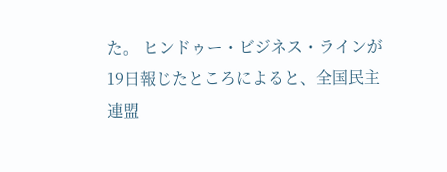た。 ヒンドゥー・ビジネス・ラインが19日報じたところによると、全国民主連盟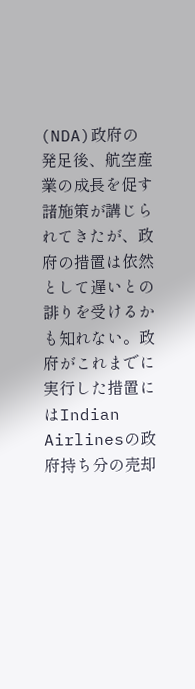(NDA)政府の発足後、航空産業の成長を促す諸施策が講じられてきたが、政府の措置は依然として遅いとの誹りを受けるかも知れない。政府がこれまでに実行した措置にはIndian Airlinesの政府持ち分の売却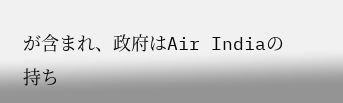が含まれ、政府はAir Indiaの持ち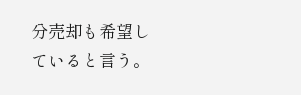分売却も希望していると言う。